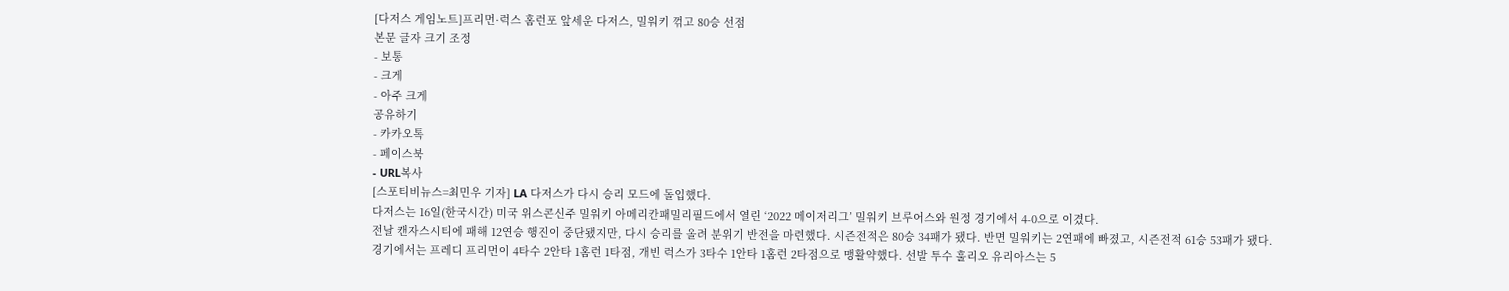[다저스 게임노트]프리먼·럭스 홈런포 앞세운 다저스, 밀워키 꺾고 80승 선점
본문 글자 크기 조정
- 보통
- 크게
- 아주 크게
공유하기
- 카카오톡
- 페이스북
- URL복사
[스포티비뉴스=최민우 기자] LA 다저스가 다시 승리 모드에 돌입했다.
다저스는 16일(한국시간) 미국 위스콘신주 밀워키 아메리칸패밀리필드에서 열린 ‘2022 메이저리그’ 밀워키 브루어스와 원정 경기에서 4-0으로 이겼다.
전날 캔자스시티에 패해 12연승 행진이 중단됐지만, 다시 승리를 올려 분위기 반전을 마련했다. 시즌전적은 80승 34패가 됐다. 반면 밀워키는 2연패에 빠졌고, 시즌전적 61승 53패가 됐다.
경기에서는 프레디 프리먼이 4타수 2안타 1홈런 1타점, 개빈 럭스가 3타수 1안타 1홈런 2타점으로 맹활약했다. 선발 투수 훌리오 유리아스는 5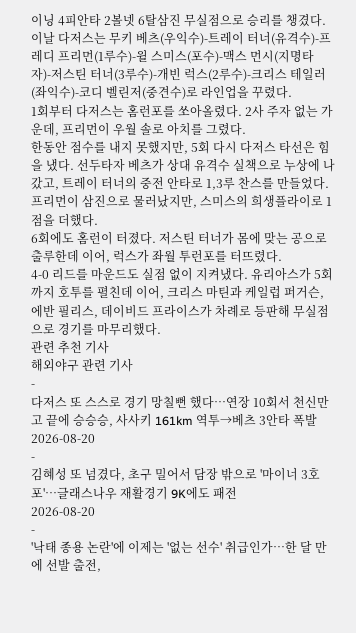이닝 4피안타 2볼넷 6탈삼진 무실점으로 승리를 챙겼다.
이날 다저스는 무키 베츠(우익수)-트레이 터너(유격수)-프레디 프리먼(1루수)-윌 스미스(포수)-맥스 먼시(지명타자)-저스틴 터너(3루수)-개빈 럭스(2루수)-크리스 테일러(좌익수)-코디 벨린저(중견수)로 라인업을 꾸렸다.
1회부터 다저스는 홈런포를 쏘아올렸다. 2사 주자 없는 가운데, 프리먼이 우월 솔로 아치를 그렸다.
한동안 점수를 내지 못했지만, 5회 다시 다저스 타선은 힘을 냈다. 선두타자 베츠가 상대 유격수 실책으로 누상에 나갔고, 트레이 터너의 중전 안타로 1,3루 찬스를 만들었다. 프리먼이 삼진으로 물러났지만, 스미스의 희생플라이로 1점을 더했다.
6회에도 홈런이 터졌다. 저스틴 터너가 몸에 맞는 공으로 출루한데 이어, 럭스가 좌월 투런포를 터뜨렸다.
4-0 리드를 마운드도 실점 없이 지켜냈다. 유리아스가 5회까지 호투를 펼친데 이어, 크리스 마틴과 케일럽 퍼거슨, 에반 필리스, 데이비드 프라이스가 차례로 등판해 무실점으로 경기를 마무리했다.
관련 추천 기사
해외야구 관련 기사
-
다저스 또 스스로 경기 망칠뻔 했다…연장 10회서 천신만고 끝에 승승승, 사사키 161km 역투→베츠 3안타 폭발
2026-08-20
-
김혜성 또 넘겼다, 초구 밀어서 담장 밖으로 '마이너 3호포'…글래스나우 재활경기 9K에도 패전
2026-08-20
-
'낙태 종용 논란'에 이제는 '없는 선수' 취급인가…한 달 만에 선발 출전,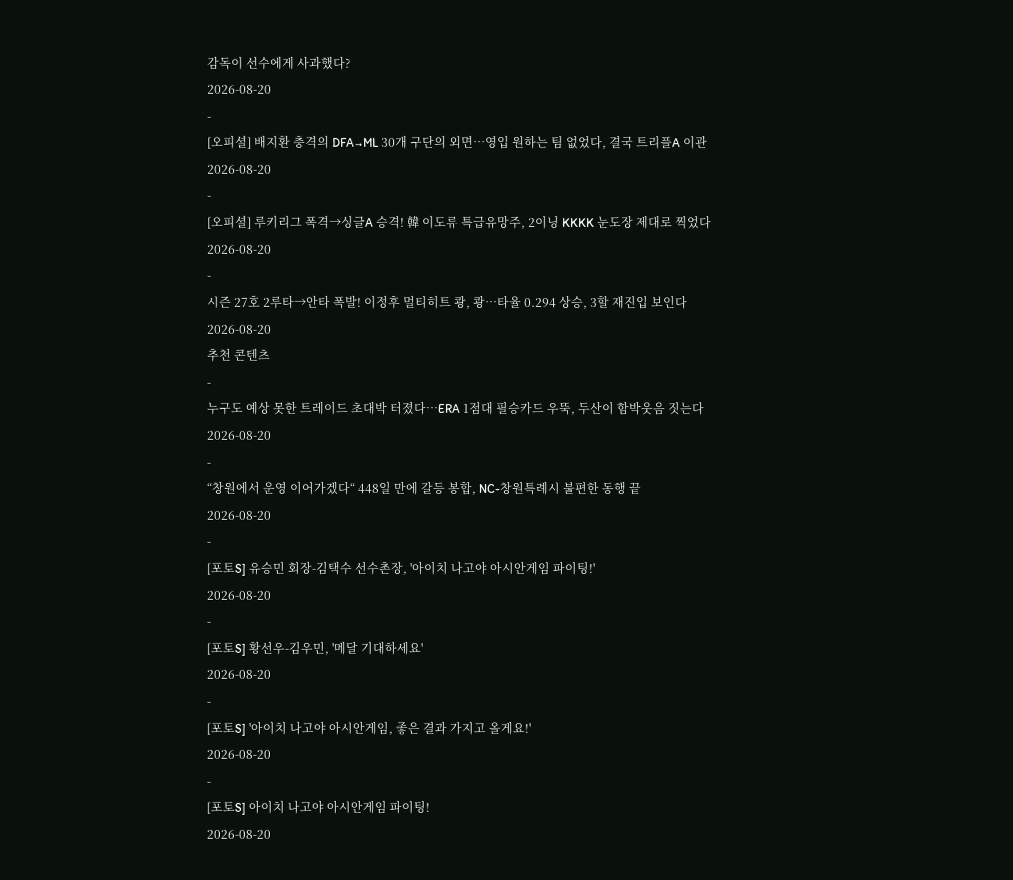감독이 선수에게 사과했다?
2026-08-20
-
[오피셜] 배지환 충격의 DFA→ML 30개 구단의 외면…영입 원하는 팀 없었다, 결국 트리플A 이관
2026-08-20
-
[오피셜] 루키리그 폭격→싱글A 승격! 韓 이도류 특급유망주, 2이닝 KKKK 눈도장 제대로 찍었다
2026-08-20
-
시즌 27호 2루타→안타 폭발! 이정후 멀티히트 쾅, 쾅…타율 0.294 상승, 3할 재진입 보인다
2026-08-20
추천 콘텐츠
-
누구도 예상 못한 트레이드 초대박 터졌다…ERA 1점대 필승카드 우뚝, 두산이 함박웃음 짓는다
2026-08-20
-
“창원에서 운영 이어가겠다“ 448일 만에 갈등 봉합, NC-창원특례시 불편한 동행 끝
2026-08-20
-
[포토S] 유승민 회장-김택수 선수촌장, '아이치 나고야 아시안게임 파이팅!'
2026-08-20
-
[포토S] 황선우-김우민, '메달 기대하세요'
2026-08-20
-
[포토S] '아이치 나고야 아시안게임, 좋은 결과 가지고 올게요!'
2026-08-20
-
[포토S] 아이치 나고야 아시안게임 파이팅!
2026-08-20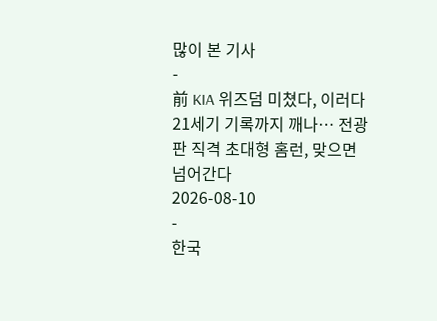많이 본 기사
-
前 KIA 위즈덤 미쳤다, 이러다 21세기 기록까지 깨나… 전광판 직격 초대형 홈런, 맞으면 넘어간다
2026-08-10
-
한국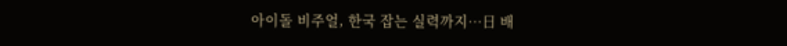아이돌 비주얼, 한국 잡는 실력까지…日 배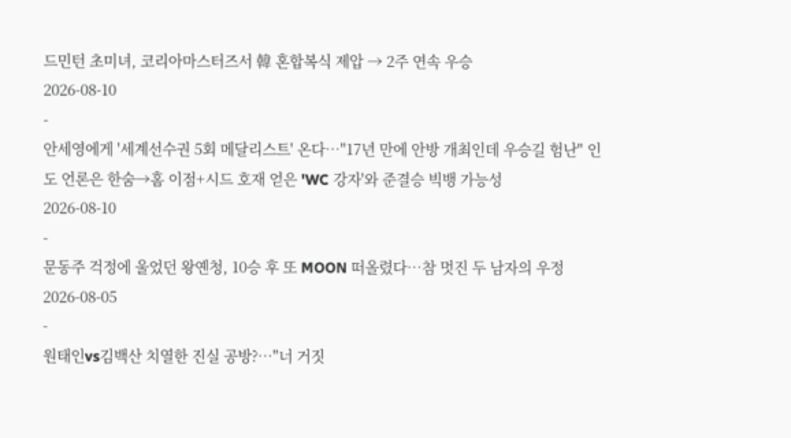드민턴 초미녀, 코리아마스터즈서 韓 혼합복식 제압 → 2주 연속 우승
2026-08-10
-
안세영에게 '세계선수권 5회 메달리스트' 온다…"17년 만에 안방 개최인데 우승길 험난" 인도 언론은 한숨→홈 이점+시드 호재 얻은 'WC 강자'와 준결승 빅뱅 가능성
2026-08-10
-
문동주 걱정에 울었던 왕옌청, 10승 후 또 MOON 떠올렸다…참 멋진 두 남자의 우정
2026-08-05
-
원태인vs김백산 치열한 진실 공방?…"너 거짓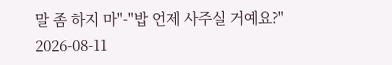말 좀 하지 마"-"밥 언제 사주실 거예요?"
2026-08-11